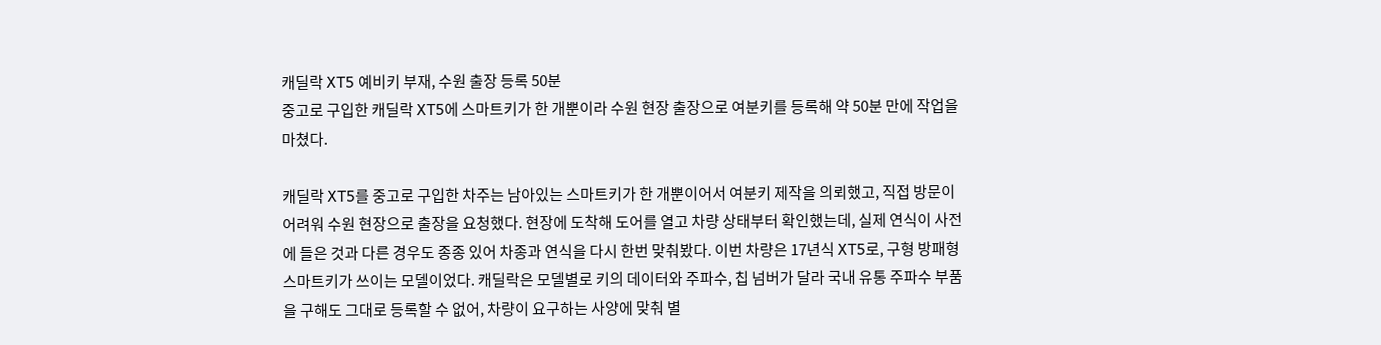캐딜락 XT5 예비키 부재, 수원 출장 등록 50분
중고로 구입한 캐딜락 XT5에 스마트키가 한 개뿐이라 수원 현장 출장으로 여분키를 등록해 약 50분 만에 작업을 마쳤다.

캐딜락 XT5를 중고로 구입한 차주는 남아있는 스마트키가 한 개뿐이어서 여분키 제작을 의뢰했고, 직접 방문이 어려워 수원 현장으로 출장을 요청했다. 현장에 도착해 도어를 열고 차량 상태부터 확인했는데, 실제 연식이 사전에 들은 것과 다른 경우도 종종 있어 차종과 연식을 다시 한번 맞춰봤다. 이번 차량은 17년식 XT5로, 구형 방패형 스마트키가 쓰이는 모델이었다. 캐딜락은 모델별로 키의 데이터와 주파수, 칩 넘버가 달라 국내 유통 주파수 부품을 구해도 그대로 등록할 수 없어, 차량이 요구하는 사양에 맞춰 별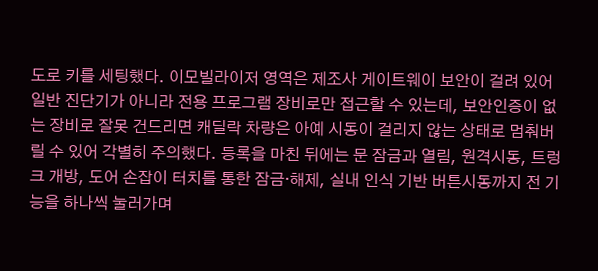도로 키를 세팅했다. 이모빌라이저 영역은 제조사 게이트웨이 보안이 걸려 있어 일반 진단기가 아니라 전용 프로그램 장비로만 접근할 수 있는데, 보안인증이 없는 장비로 잘못 건드리면 캐딜락 차량은 아예 시동이 걸리지 않는 상태로 멈춰버릴 수 있어 각별히 주의했다. 등록을 마친 뒤에는 문 잠금과 열림, 원격시동, 트렁크 개방, 도어 손잡이 터치를 통한 잠금·해제, 실내 인식 기반 버튼시동까지 전 기능을 하나씩 눌러가며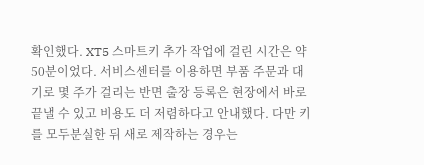확인했다. XT5 스마트키 추가 작업에 걸린 시간은 약 50분이었다. 서비스센터를 이용하면 부품 주문과 대기로 몇 주가 걸리는 반면 출장 등록은 현장에서 바로 끝낼 수 있고 비용도 더 저렴하다고 안내했다. 다만 키를 모두분실한 뒤 새로 제작하는 경우는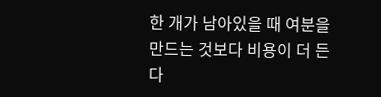한 개가 남아있을 때 여분을 만드는 것보다 비용이 더 든다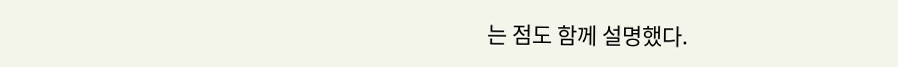는 점도 함께 설명했다.